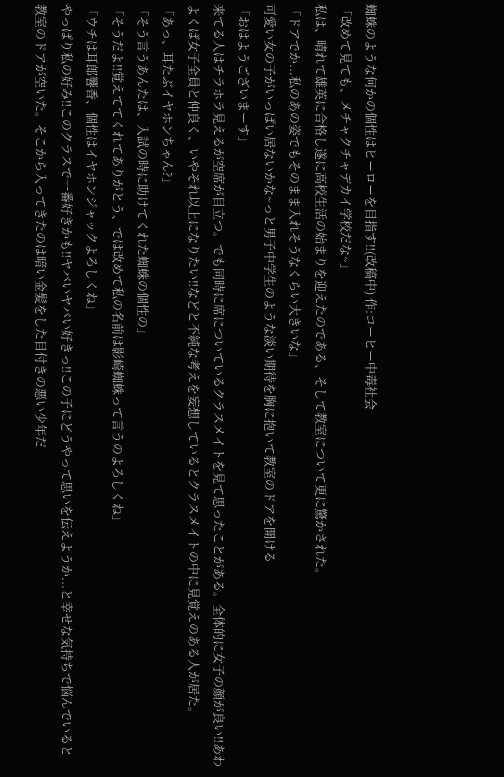蜘蛛のような何かの個性はヒーローを目指す‼(改稿中) 作:コーヒー中毒社会
「改めて見ても、メチャクチャデカイ学校だな~」
私は、晴れて雄英に合格し遂に高校生活の始まりを迎えたのである、そして教室について更に驚かされた。
「ドアでか...私のあの姿でもそのまま入れそうなくらい大きいな」
可愛い女の子がいっぱい居ないかな~っと男子中学生のような淡い期待を胸に抱いて教室のドアを開ける
「おはようございまーす」
来てる人はチラホラ見えるが空席が目立つ。でも同時に席についているクラスメイトを見て思ったことがある。全体的に女子の顔が良い‼あわよくば女子全員と仲良く、いやそれ以上になりたい‼などと不純な考えを妄想しているとクラスメイトの中に見覚えのある人が居た。
「あっ、耳たぶイヤホンちゃん?」
「そう言うあんたは、入試の時に助けてくれた蜘蛛の個性の」
「そうだよ‼覚えててくれてありがとう、では改めて私の名前は影崎蜘蛛って言うのよろしくね」
「ウチは耳郎響香、個性はイヤホンジャックよろしくね」
やっぱり私の好み‼このクラスで一番好きかも‼ヤバいヤバい好きっ‼この子にどうやって思いを伝えようか...と幸せな気持ちで悩んでいると教室のドアが空いた。そこから入ってきたのは暗い金髪をした目付きの悪い少年だ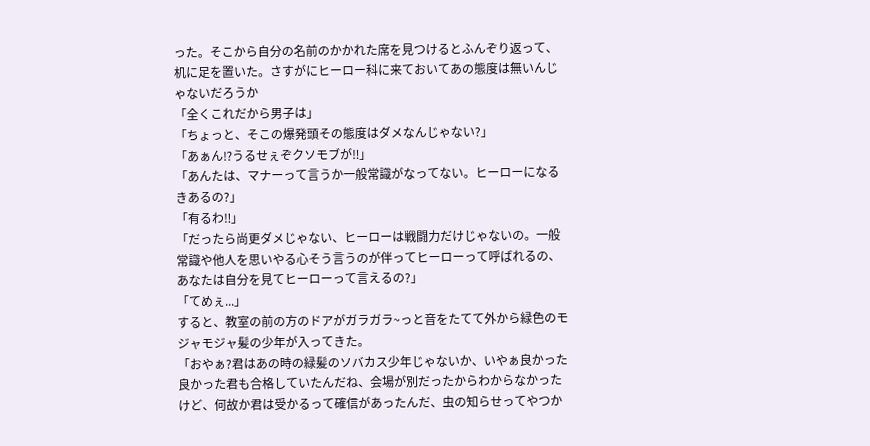った。そこから自分の名前のかかれた席を見つけるとふんぞり返って、机に足を置いた。さすがにヒーロー科に来ておいてあの態度は無いんじゃないだろうか
「全くこれだから男子は」
「ちょっと、そこの爆発頭その態度はダメなんじゃない?」
「あぁん⁉うるせぇぞクソモブが‼」
「あんたは、マナーって言うか一般常識がなってない。ヒーローになるきあるの?」
「有るわ‼」
「だったら尚更ダメじゃない、ヒーローは戦闘力だけじゃないの。一般常識や他人を思いやる心そう言うのが伴ってヒーローって呼ばれるの、あなたは自分を見てヒーローって言えるの?」
「てめぇ...」
すると、教室の前の方のドアがガラガラ~っと音をたてて外から緑色のモジャモジャ髪の少年が入ってきた。
「おやぁ?君はあの時の緑髪のソバカス少年じゃないか、いやぁ良かった良かった君も合格していたんだね、会場が別だったからわからなかったけど、何故か君は受かるって確信があったんだ、虫の知らせってやつか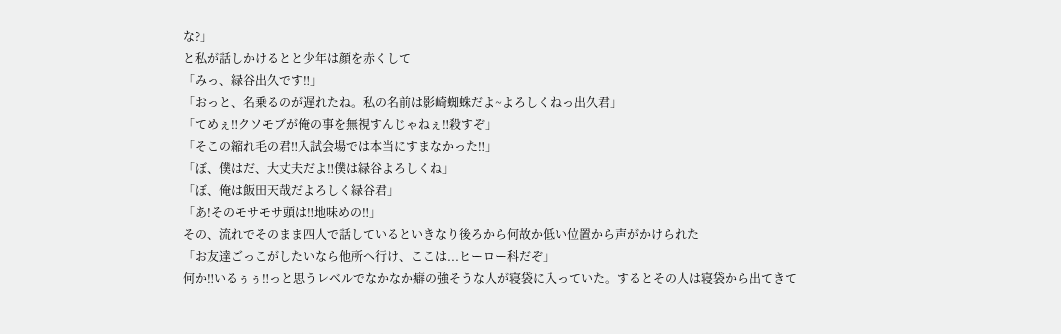な?」
と私が話しかけるとと少年は顔を赤くして
「みっ、緑谷出久です‼」
「おっと、名乗るのが遅れたね。私の名前は影崎蜘蛛だよ~よろしくねっ出久君」
「てめぇ‼クソモブが俺の事を無視すんじゃねぇ‼殺すぞ」
「そこの縮れ毛の君‼入試会場では本当にすまなかった‼」
「ぼ、僕はだ、大丈夫だよ‼僕は緑谷よろしくね」
「ぼ、俺は飯田天哉だよろしく緑谷君」
「あ!そのモサモサ頭は‼地味めの‼」
その、流れでそのまま四人で話しているといきなり後ろから何故か低い位置から声がかけられた
「お友達ごっこがしたいなら他所へ行け、ここは...ヒーロー科だぞ」
何か‼いるぅぅ‼っと思うレベルでなかなか癖の強そうな人が寝袋に入っていた。するとその人は寝袋から出てきて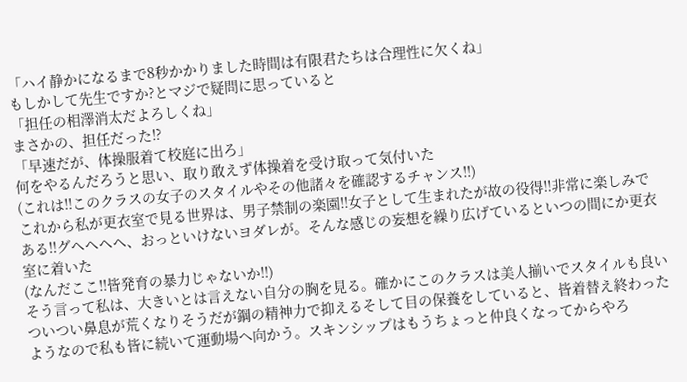「ハイ静かになるまで8秒かかりました時間は有限君たちは合理性に欠くね」
もしかして先生ですか?とマジで疑問に思っていると
「担任の相澤消太だよろしくね」
まさかの、担任だった⁉
「早速だが、体操服着て校庭に出ろ」
何をやるんだろうと思い、取り敢えず体操着を受け取って気付いた
(これは‼このクラスの女子のスタイルやその他諸々を確認するチャンス‼)
これから私が更衣室で見る世界は、男子禁制の楽園‼女子として生まれたが故の役得‼非常に楽しみである‼グヘヘヘヘ、おっといけないヨダレが。そんな感じの妄想を繰り広げているといつの間にか更衣室に着いた
(なんだここ‼皆発育の暴力じゃないか‼)
そう言って私は、大きいとは言えない自分の胸を見る。確かにこのクラスは美人揃いでスタイルも良いついつい鼻息が荒くなりそうだが鋼の精神力で抑えるそして目の保養をしていると、皆着替え終わったようなので私も皆に続いて運動場へ向かう。スキンシップはもうちょっと仲良くなってからやろ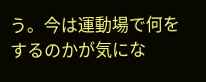う。今は運動場で何をするのかが気にな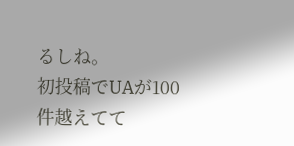るしね。
初投稿でUAが100件越えてて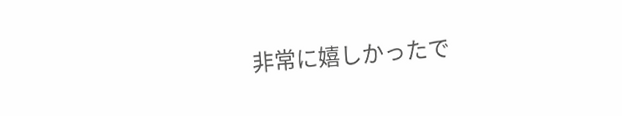非常に嬉しかったで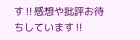す‼感想や批評お待ちしています‼